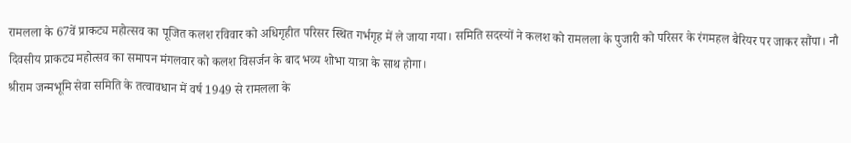रामलला के 67वें प्राकट्य महोत्सव का पूजित कलश रविवार को अधिगृहीत परिसर स्थित गर्भगृह में ले जाया गया। समिति सदस्यों ने कलश को रामलला के पुजारी को परिसर के रंगमहल बैरियर पर जाकर सौंपा। नौ दिवसीय प्राकट्य महोत्सव का समापन मंगलवार को कलश विसर्जन के बाद भव्य शोभा यात्रा के साथ होगा।
श्रीराम जन्मभूमि सेवा समिति के तत्वावधान में वर्ष 1949 से रामलला के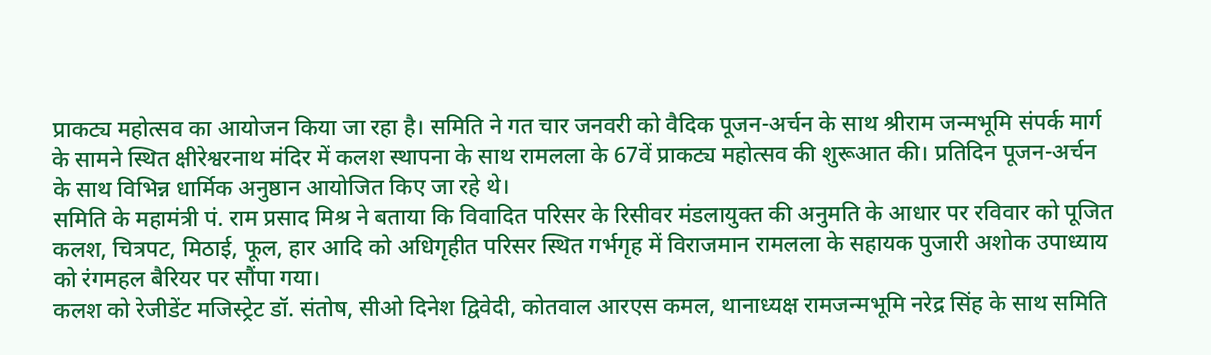प्राकट्य महोत्सव का आयोजन किया जा रहा है। समिति ने गत चार जनवरी को वैदिक पूजन-अर्चन के साथ श्रीराम जन्मभूमि संपर्क मार्ग के सामने स्थित क्षीरेश्वरनाथ मंदिर में कलश स्थापना के साथ रामलला के 67वें प्राकट्य महोत्सव की शुरूआत की। प्रतिदिन पूजन-अर्चन के साथ विभिन्न धार्मिक अनुष्ठान आयोजित किए जा रहे थे।
समिति के महामंत्री पं. राम प्रसाद मिश्र ने बताया कि विवादित परिसर के रिसीवर मंडलायुक्त की अनुमति के आधार पर रविवार को पूजित कलश, चित्रपट, मिठाई, फूल, हार आदि को अधिगृहीत परिसर स्थित गर्भगृह में विराजमान रामलला के सहायक पुजारी अशोक उपाध्याय को रंगमहल बैरियर पर सौंपा गया।
कलश को रेजीडेंट मजिस्ट्रेट डॉ. संतोष, सीओ दिनेश द्विवेदी, कोतवाल आरएस कमल, थानाध्यक्ष रामजन्मभूमि नरेद्र सिंह के साथ समिति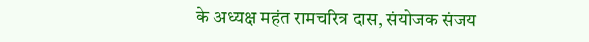के अध्यक्ष महंत रामचरित्र दास, संयोजक संजय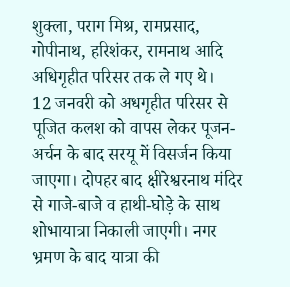शुक्ला, पराग मिश्र, रामप्रसाद, गोपीनाथ, हरिशंकर, रामनाथ आदि अधिगृहीत परिसर तक ले गए थे।
12 जनवरी को अधगृहीत परिसर से पूजित कलश को वापस लेकर पूजन-अर्चन के बाद सरयू में विसर्जन किया जाएगा। दोपहर बाद क्षीरेश्वरनाथ मंदिर से गाजे-बाजे व हाथी-घोड़े के साथ शोभायात्रा निकाली जाएगी। नगर भ्रमण के बाद यात्रा की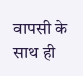वापसी के साथ ही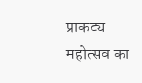प्राकट्य महोत्सव का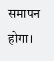समापन होगा।